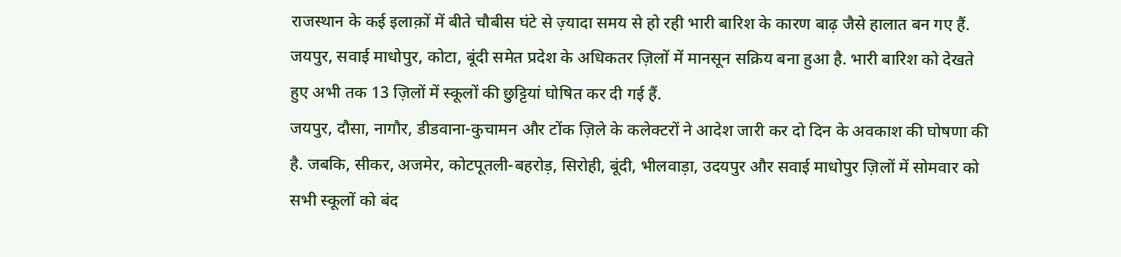राजस्थान के कई इलाक़ों में बीते चौबीस घंटे से ज़्यादा समय से हो रही भारी बारिश के कारण बाढ़ जैसे हालात बन गए हैं.
जयपुर, सवाई माधोपुर, कोटा, बूंदी समेत प्रदेश के अधिकतर ज़िलों में मानसून सक्रिय बना हुआ है. भारी बारिश को देखते हुए अभी तक 13 ज़िलों में स्कूलों की छुट्टियां घोषित कर दी गई हैं.
जयपुर, दौसा, नागौर, डीडवाना-कुचामन और टोंक ज़िले के कलेक्टरों ने आदेश जारी कर दो दिन के अवकाश की घोषणा की है. जबकि, सीकर, अजमेर, कोटपूतली-बहरोड़, सिरोही, बूंदी, भीलवाड़ा, उदयपुर और सवाई माधोपुर ज़िलों में सोमवार को सभी स्कूलों को बंद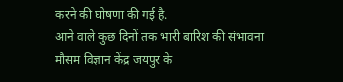करने की घोषणा की गई है.
आने वाले कुछ दिनों तक भारी बारिश की संभावना
मौसम विज्ञान केंद्र जयपुर के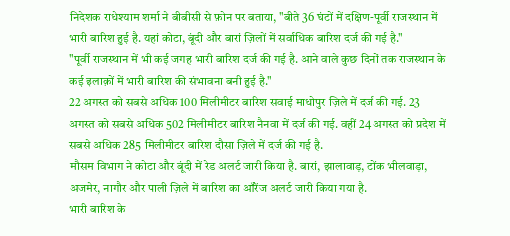निदेशक राधेश्याम शर्मा ने बीबीसी से फ़ोन पर बताया, "बीते 36 घंटों में दक्षिण-पूर्वी राजस्थान में भारी बारिश हुई है. यहां कोटा, बूंदी और बारां ज़िलों में सर्वाधिक बारिश दर्ज की गई है."
"पूर्वी राजस्थान में भी कई जगह भारी बारिश दर्ज की गई है. आने वाले कुछ दिनों तक राजस्थान के कई इलाक़ों में भारी बारिश की संभावना बनी हुई है."
22 अगस्त को सबसे अधिक 100 मिलीमीटर बारिश सवाई माधोपुर ज़िले में दर्ज की गई. 23 अगस्त को सबसे अधिक 502 मिलीमीटर बारिश नैनवा में दर्ज की गई. वहीं 24 अगस्त को प्रदेश में सबसे अधिक 285 मिलीमीटर बारिश दौसा ज़िले में दर्ज की गई है.
मौसम विभाग ने कोटा और बूंदी में रेड अलर्ट जारी किया है. बारां, झालावाड़, टोंक भीलवाड़ा, अजमेर, नागौर और पाली ज़िले में बारिश का ऑरेंज अलर्ट जारी किया गया है.
भारी बारिश के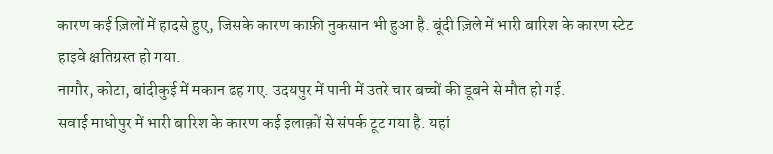कारण कई ज़िलों में हादसे हुए, जिसके कारण काफ़ी नुकसान भी हुआ है. बूंदी ज़िले में भारी बारिश के कारण स्टेट हाइवे क्षतिग्रस्त हो गया.
नागौर, कोटा, बांदीकुई में मकान ढह गए. उदयपुर में पानी में उतरे चार बच्चों की डूबने से मौत हो गई.
सवाई माधोपुर में भारी बारिश के कारण कई इलाक़ों से संपर्क टूट गया है. यहां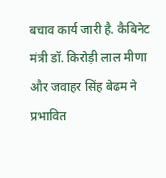बचाव कार्य जारी है. कैबिनेट मंत्री डॉ. किरोड़ी लाल मीणा और जवाहर सिंह बेढम ने प्रभावित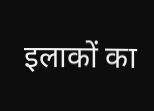इलाकों का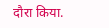दौरा किया.